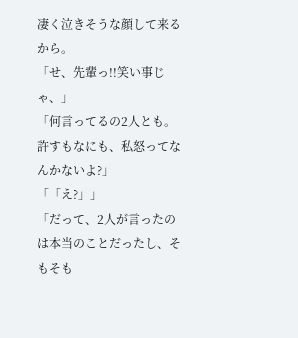凄く泣きそうな顔して来るから。
「せ、先輩っ!!笑い事じゃ、」
「何言ってるの2人とも。許すもなにも、私怒ってなんかないよ?」
「「え?」」
「だって、2人が言ったのは本当のことだったし、そもそも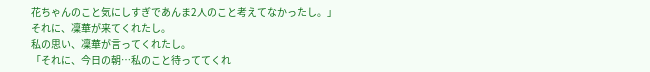花ちゃんのこと気にしすぎであんま2人のこと考えてなかったし。」
それに、凜華が来てくれたし。
私の思い、凜華が言ってくれたし。
「それに、今日の朝…私のこと待っててくれ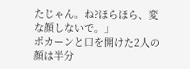たじゃん。ね?ほらほら、変な顔しないで。」
ポカーンと口を開けた2人の顔は半分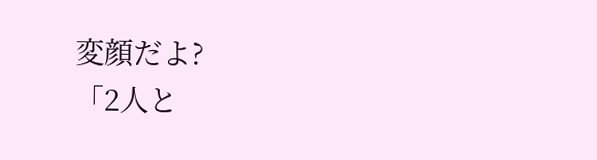変顔だよ?
「2人と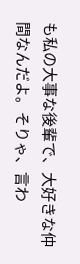も私の大事な後輩で、大好きな仲間なんだよ。そりゃ、言わ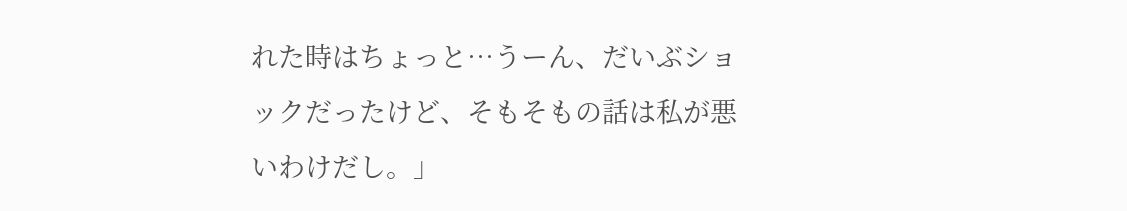れた時はちょっと…うーん、だいぶショックだったけど、そもそもの話は私が悪いわけだし。」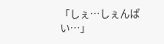「しぇ…しぇんぱい…」